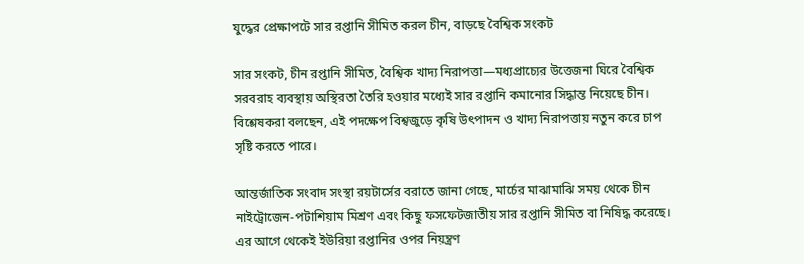যুদ্ধের প্রেক্ষাপটে সার রপ্তানি সীমিত করল চীন, বাড়ছে বৈশ্বিক সংকট

সার সংকট, চীন রপ্তানি সীমিত, বৈশ্বিক খাদ্য নিরাপত্তা—মধ্যপ্রাচ্যের উত্তেজনা ঘিরে বৈশ্বিক সরবরাহ ব্যবস্থায় অস্থিরতা তৈরি হওয়ার মধ্যেই সার রপ্তানি কমানোর সিদ্ধান্ত নিয়েছে চীন। বিশ্লেষকরা বলছেন, এই পদক্ষেপ বিশ্বজুড়ে কৃষি উৎপাদন ও খাদ্য নিরাপত্তায় নতুন করে চাপ সৃষ্টি করতে পারে।

আন্তর্জাতিক সংবাদ সংস্থা রয়টার্সের বরাতে জানা গেছে, মার্চের মাঝামাঝি সময় থেকে চীন নাইট্রোজেন-পটাশিয়াম মিশ্রণ এবং কিছু ফসফেটজাতীয় সার রপ্তানি সীমিত বা নিষিদ্ধ করেছে। এর আগে থেকেই ইউরিয়া রপ্তানির ওপর নিয়ন্ত্রণ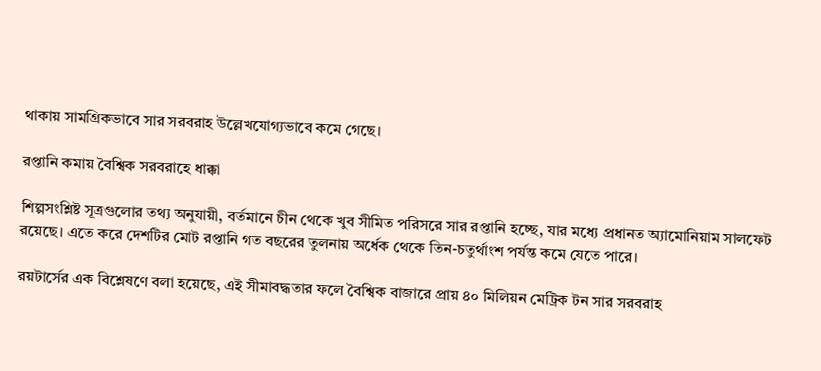থাকায় সামগ্রিকভাবে সার সরবরাহ উল্লেখযোগ্যভাবে কমে গেছে।

রপ্তানি কমায় বৈশ্বিক সরবরাহে ধাক্কা

শিল্পসংশ্লিষ্ট সূত্রগুলোর তথ্য অনুযায়ী, বর্তমানে চীন থেকে খুব সীমিত পরিসরে সার রপ্তানি হচ্ছে, যার মধ্যে প্রধানত অ্যামোনিয়াম সালফেট রয়েছে। এতে করে দেশটির মোট রপ্তানি গত বছরের তুলনায় অর্ধেক থেকে তিন-চতুর্থাংশ পর্যন্ত কমে যেতে পারে।

রয়টার্সের এক বিশ্লেষণে বলা হয়েছে, এই সীমাবদ্ধতার ফলে বৈশ্বিক বাজারে প্রায় ৪০ মিলিয়ন মেট্রিক টন সার সরবরাহ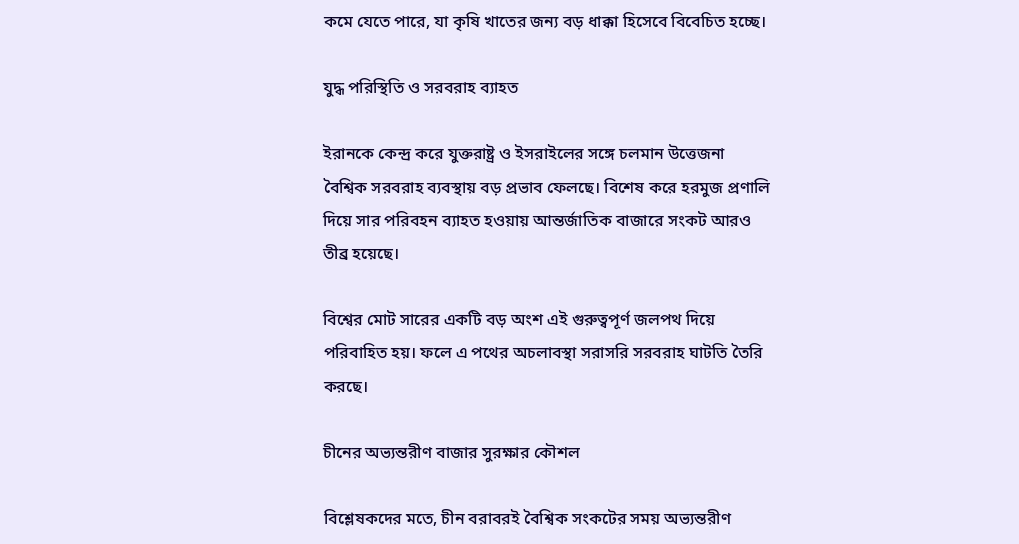কমে যেতে পারে, যা কৃষি খাতের জন্য বড় ধাক্কা হিসেবে বিবেচিত হচ্ছে।

যুদ্ধ পরিস্থিতি ও সরবরাহ ব্যাহত

ইরানকে কেন্দ্র করে যুক্তরাষ্ট্র ও ইসরাইলের সঙ্গে চলমান উত্তেজনা বৈশ্বিক সরবরাহ ব্যবস্থায় বড় প্রভাব ফেলছে। বিশেষ করে হরমুজ প্রণালি দিয়ে সার পরিবহন ব্যাহত হওয়ায় আন্তর্জাতিক বাজারে সংকট আরও তীব্র হয়েছে।

বিশ্বের মোট সারের একটি বড় অংশ এই গুরুত্বপূর্ণ জলপথ দিয়ে পরিবাহিত হয়। ফলে এ পথের অচলাবস্থা সরাসরি সরবরাহ ঘাটতি তৈরি করছে।

চীনের অভ্যন্তরীণ বাজার সুরক্ষার কৌশল

বিশ্লেষকদের মতে, চীন বরাবরই বৈশ্বিক সংকটের সময় অভ্যন্তরীণ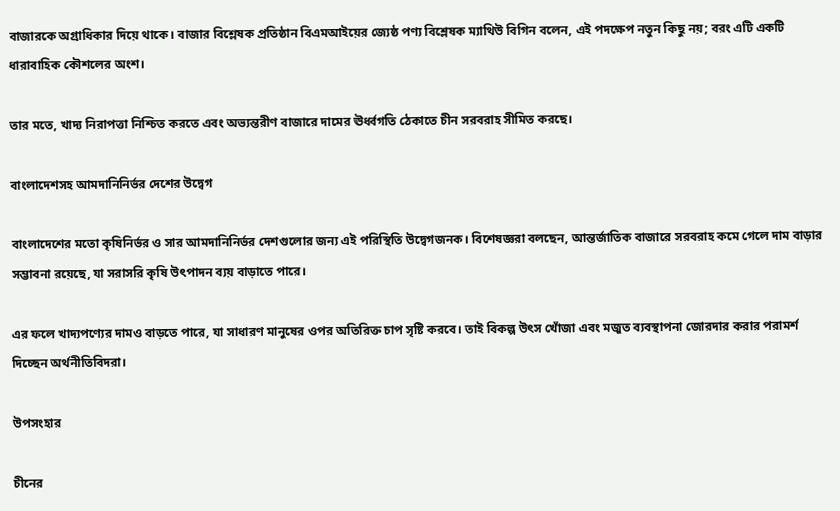বাজারকে অগ্রাধিকার দিয়ে থাকে। বাজার বিশ্লেষক প্রতিষ্ঠান বিএমআইয়ের জ্যেষ্ঠ পণ্য বিশ্লেষক ম্যাথিউ বিগিন বলেন, এই পদক্ষেপ নতুন কিছু নয়; বরং এটি একটি ধারাবাহিক কৌশলের অংশ।

তার মতে, খাদ্য নিরাপত্তা নিশ্চিত করতে এবং অভ্যন্তরীণ বাজারে দামের ঊর্ধ্বগতি ঠেকাতে চীন সরবরাহ সীমিত করছে।

বাংলাদেশসহ আমদানিনির্ভর দেশের উদ্বেগ

বাংলাদেশের মতো কৃষিনির্ভর ও সার আমদানিনির্ভর দেশগুলোর জন্য এই পরিস্থিতি উদ্বেগজনক। বিশেষজ্ঞরা বলছেন, আন্তর্জাতিক বাজারে সরবরাহ কমে গেলে দাম বাড়ার সম্ভাবনা রয়েছে, যা সরাসরি কৃষি উৎপাদন ব্যয় বাড়াতে পারে।

এর ফলে খাদ্যপণ্যের দামও বাড়তে পারে, যা সাধারণ মানুষের ওপর অতিরিক্ত চাপ সৃষ্টি করবে। তাই বিকল্প উৎস খোঁজা এবং মজুত ব্যবস্থাপনা জোরদার করার পরামর্শ দিচ্ছেন অর্থনীতিবিদরা।

উপসংহার

চীনের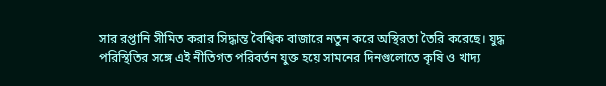সার রপ্তানি সীমিত করার সিদ্ধান্ত বৈশ্বিক বাজারে নতুন করে অস্থিরতা তৈরি করেছে। যুদ্ধ পরিস্থিতির সঙ্গে এই নীতিগত পরিবর্তন যুক্ত হয়ে সামনের দিনগুলোতে কৃষি ও খাদ্য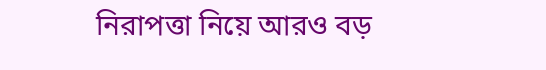নিরাপত্তা নিয়ে আরও বড়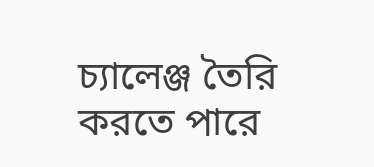চ্যালেঞ্জ তৈরি করতে পারে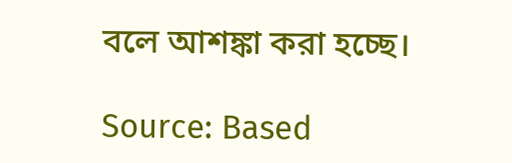বলে আশঙ্কা করা হচ্ছে।

Source: Based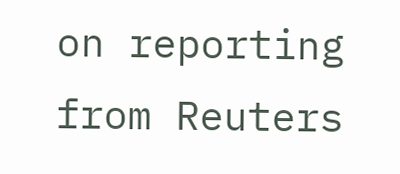on reporting from Reuters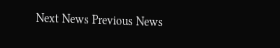Next News Previous News